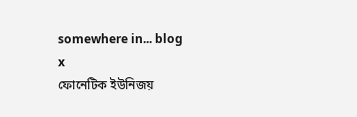somewhere in... blog
x
ফোনেটিক ইউনিজয়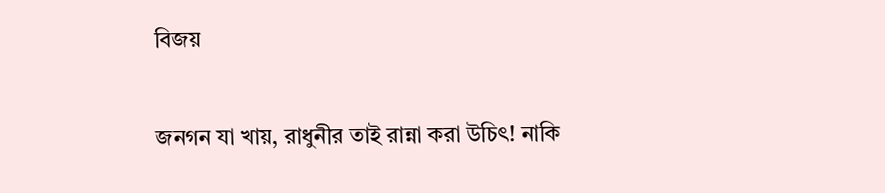বিজয়

জনগন যা খায়, রাধুনীর তাই রান্না করা উচিৎ! নাকি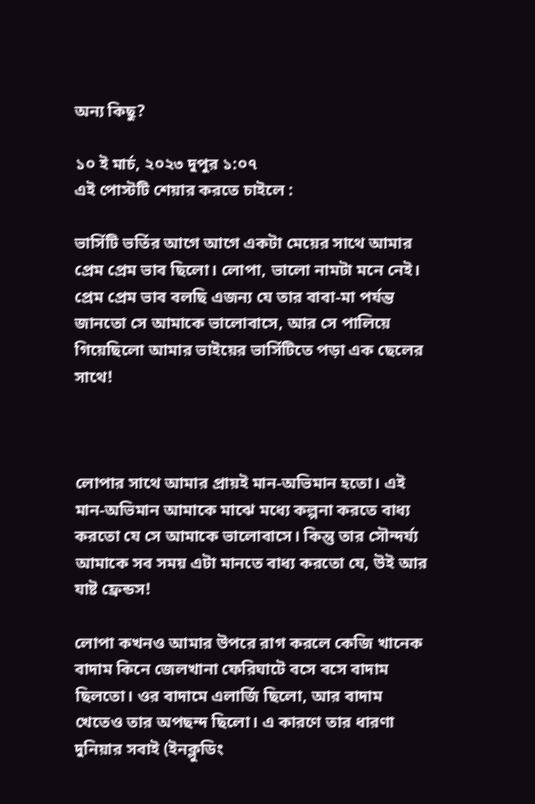অন্য কিছু?

১০ ই মার্চ, ২০২৩ দুপুর ১:০৭
এই পোস্টটি শেয়ার করতে চাইলে :

ভার্সিটি ভর্তির আগে আগে একটা মেয়ের সাথে আমার প্রেম প্রেম ভাব ছিলো। লোপা, ভালো নামটা মনে নেই। প্রেম প্রেম ভাব বলছি এজন্য যে তার বাবা-মা পর্যন্ত জানতো সে আমাকে ভালোবাসে, আর সে পালিয়ে গিয়েছিলো আমার ভাইয়ের ভার্সিটিতে পড়া এক ছেলের সাথে!



লোপার সাথে আমার প্রায়ই মান-অভিমান হতো। এই মান-অভিমান আমাকে মাঝে মধ্যে কল্পনা করতে বাধ্য করতো যে সে আমাকে ভালোবাসে। কিন্তু তার সৌন্দর্য্য আমাকে সব সময় এটা মানতে বাধ্য করতো যে, উই আর যাষ্ট ফ্রেন্ডস!

লোপা কখনও আমার উপরে রাগ করলে কেজি খানেক বাদাম কিনে জেলখানা ফেরিঘাটে বসে বসে বাদাম ছিলতো। ওর বাদামে এলার্জি ছিলো, আর বাদাম খেতেও তার অপছন্দ ছিলো। এ কারণে তার ধারণা দুনিয়ার সবাই (ইনক্লুডিং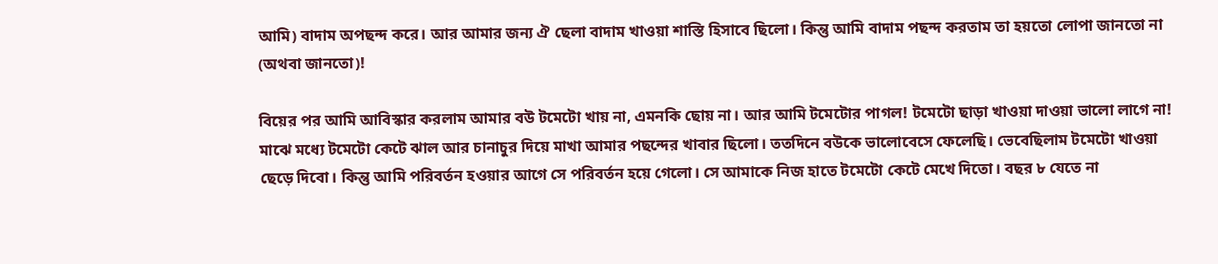আমি) বাদাম অপছন্দ করে। আর আমার জন্য ঐ ছেলা বাদাম খাওয়া শাস্তি হিসাবে ছিলো। কিন্তু আমি বাদাম পছন্দ করতাম তা হয়তো লোপা জানতো না (অথবা জানতো)!

বিয়ের পর আমি আবিস্কার করলাম আমার বউ টমেটো খায় না, এমনকি ছোয় না। আর আমি টমেটোর পাগল! টমেটো ছাড়া খাওয়া দাওয়া ভালো লাগে না! মাঝে মধ্যে টমেটো কেটে ঝাল আর চানাচুর দিয়ে মাখা আমার পছন্দের খাবার ছিলো। ততদিনে বউকে ভালোবেসে ফেলেছি। ভেবেছিলাম টমেটো খাওয়া ছেড়ে দিবো। কিন্তু আমি পরিবর্তন হওয়ার আগে সে পরিবর্তন হয়ে গেলো। সে আমাকে নিজ হাতে টমেটো কেটে মেখে দিতো। বছর ৮ যেতে না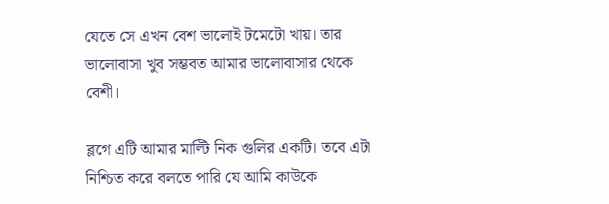যেতে সে এখন বেশ ভালোই টমেটো খায়। তার ভালোবাসা খুব সম্ভবত আমার ভালোবাসার থেকে বেশী।

ব্লগে এটি আমার মাল্টি নিক গুলির একটি। তবে এটা নিশ্চিত করে বলতে পারি যে আমি কাউকে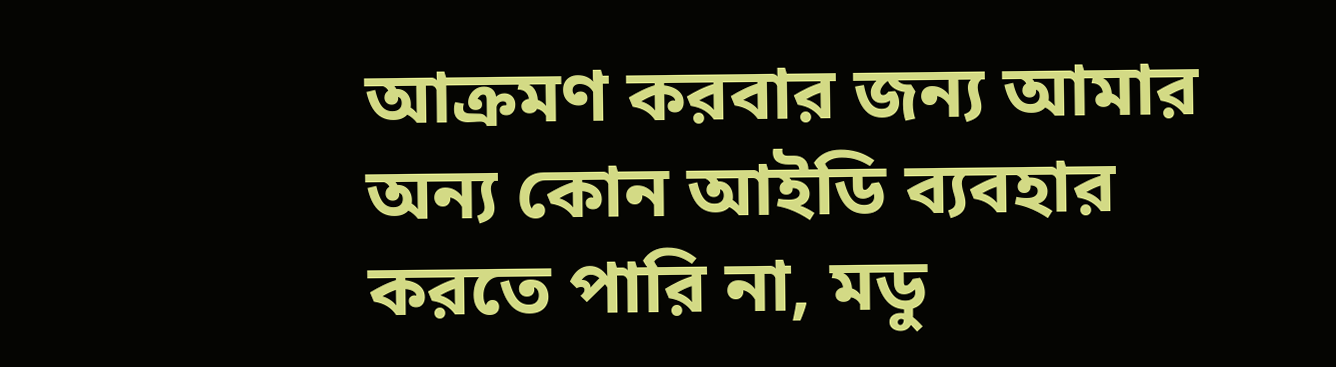আক্রমণ করবার জন্য আমার অন্য কোন আইডি ব্যবহার করতে পারি না, মডু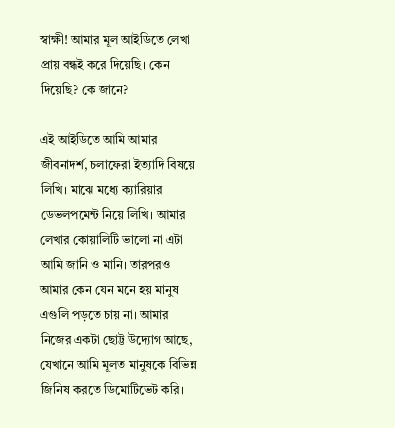স্বাক্ষী! আমার মূল আইডিতে লেখা প্রায় বন্ধই করে দিয়েছি। কেন দিয়েছি? কে জানে?

এই আইডিতে আমি আমার জীবনাদর্শ, চলাফেরা ইত্যাদি বিষয়ে লিখি। মাঝে মধ্যে ক্যারিয়ার ডেভলপমেন্ট নিয়ে লিখি। আমার লেখার কোয়ালিটি ভালো না এটা আমি জানি ও মানি। তারপরও আমার কেন যেন মনে হয় মানুষ এগুলি পড়তে চায় না। আমার নিজের একটা ছোট্ট উদ্যোগ আছে, যেখানে আমি মূলত মানুষকে বিভিন্ন জিনিষ করতে ডিমোটিভেট করি।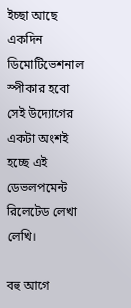ইচ্ছা আছে একদিন ডিমোটিভেশনাল স্পীকার হবো সেই উদ্যোগের একটা অংশই হচ্ছে এই ডেভলপমেন্ট রিলেটেড লেখা লেখি।

বহু আগে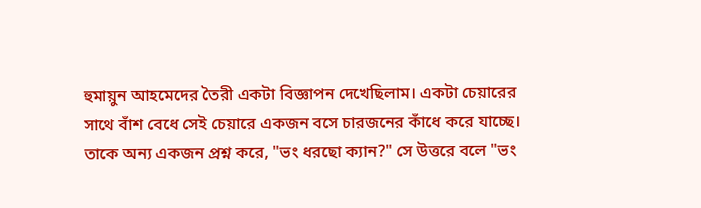হুমায়ুন আহমেদের তৈরী একটা বিজ্ঞাপন দেখেছিলাম। একটা চেয়ারের সাথে বাঁশ বেধে সেই চেয়ারে একজন বসে চারজনের কাঁধে করে যাচ্ছে। তাকে অন্য একজন প্রশ্ন করে, "ভং ধরছো ক্যান?" সে উত্তরে বলে "ভং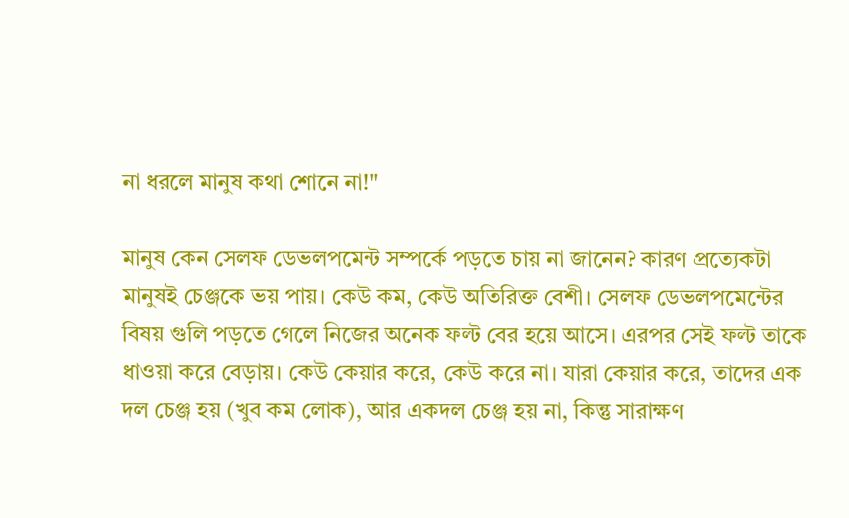না ধরলে মানুষ কথা শোনে না!"

মানুষ কেন সেলফ ডেভলপমেন্ট সম্পর্কে পড়তে চায় না জানেন? কারণ প্রত্যেকটা মানুষই চেঞ্জকে ভয় পায়। কেউ কম, কেউ অতিরিক্ত বেশী। সেলফ ডেভলপমেন্টের বিষয় গুলি পড়তে গেলে নিজের অনেক ফল্ট বের হয়ে আসে। এরপর সেই ফল্ট তাকে ধাওয়া করে বেড়ায়। কেউ কেয়ার করে, কেউ করে না। যারা কেয়ার করে, তাদের এক দল চেঞ্জ হয় (খুব কম লোক), আর একদল চেঞ্জ হয় না, কিন্তু সারাক্ষণ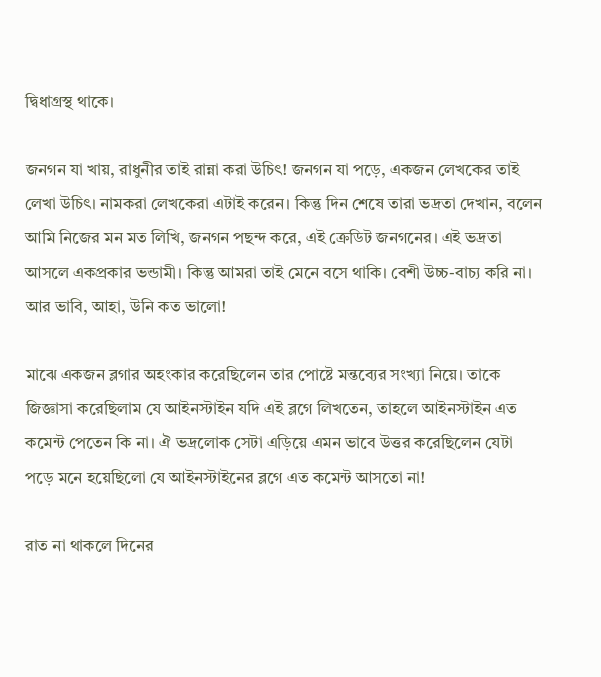দ্বিধাগ্রস্থ থাকে।

জনগন যা খায়, রাধুনীর তাই রান্না করা উচিৎ! জনগন যা পড়ে, একজন লেখকের তাই লেখা উচিৎ। নামকরা লেখকেরা এটাই করেন। কিন্তু দিন শেষে তারা ভদ্রতা দেখান, বলেন আমি নিজের মন মত লিখি, জনগন পছন্দ করে, এই ক্রেডিট জনগনের। এই ভদ্রতা আসলে একপ্রকার ভন্ডামী। কিন্তু আমরা তাই মেনে বসে থাকি। বেশী উচ্চ-বাচ্য করি না। আর ভাবি, আহা, উনি কত ভালো!

মাঝে একজন ব্লগার অহংকার করেছিলেন তার পোষ্টে মন্তব্যের সংখ্যা নিয়ে। তাকে জিজ্ঞাসা করেছিলাম যে আইনস্টাইন যদি এই ব্লগে লিখতেন, তাহলে আইনস্টাইন এত কমেন্ট পেতেন কি না। ঐ ভদ্রলোক সেটা এড়িয়ে এমন ভাবে উত্তর করেছিলেন যেটা পড়ে মনে হয়েছিলো যে আইনস্টাইনের ব্লগে এত কমেন্ট আসতো না!

রাত না থাকলে দিনের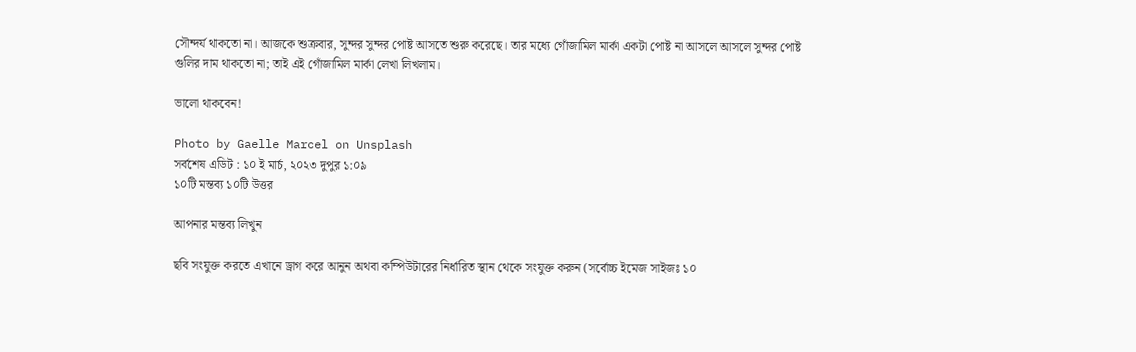সৌন্দর্য থাকতো না। আজকে শুক্রবার, সুন্দর সুন্দর পোষ্ট আসতে শুরু করেছে। তার মধ্যে গোঁজামিল মার্কা একটা পোষ্ট না আসলে আসলে সুন্দর পোষ্ট গুলির দাম থাকতো না; তাই এই গোঁজামিল মার্কা লেখা লিখলাম।

ভালো থাকবেন!

Photo by Gaelle Marcel on Unsplash
সর্বশেষ এডিট : ১০ ই মার্চ, ২০২৩ দুপুর ১:০৯
১০টি মন্তব্য ১০টি উত্তর

আপনার মন্তব্য লিখুন

ছবি সংযুক্ত করতে এখানে ড্রাগ করে আনুন অথবা কম্পিউটারের নির্ধারিত স্থান থেকে সংযুক্ত করুন (সর্বোচ্চ ইমেজ সাইজঃ ১০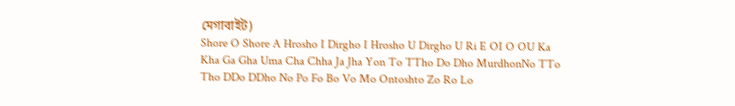মেগাবাইট)
Shore O Shore A Hrosho I Dirgho I Hrosho U Dirgho U Ri E OI O OU Ka Kha Ga Gha Uma Cha Chha Ja Jha Yon To TTho Do Dho MurdhonNo TTo Tho DDo DDho No Po Fo Bo Vo Mo Ontoshto Zo Ro Lo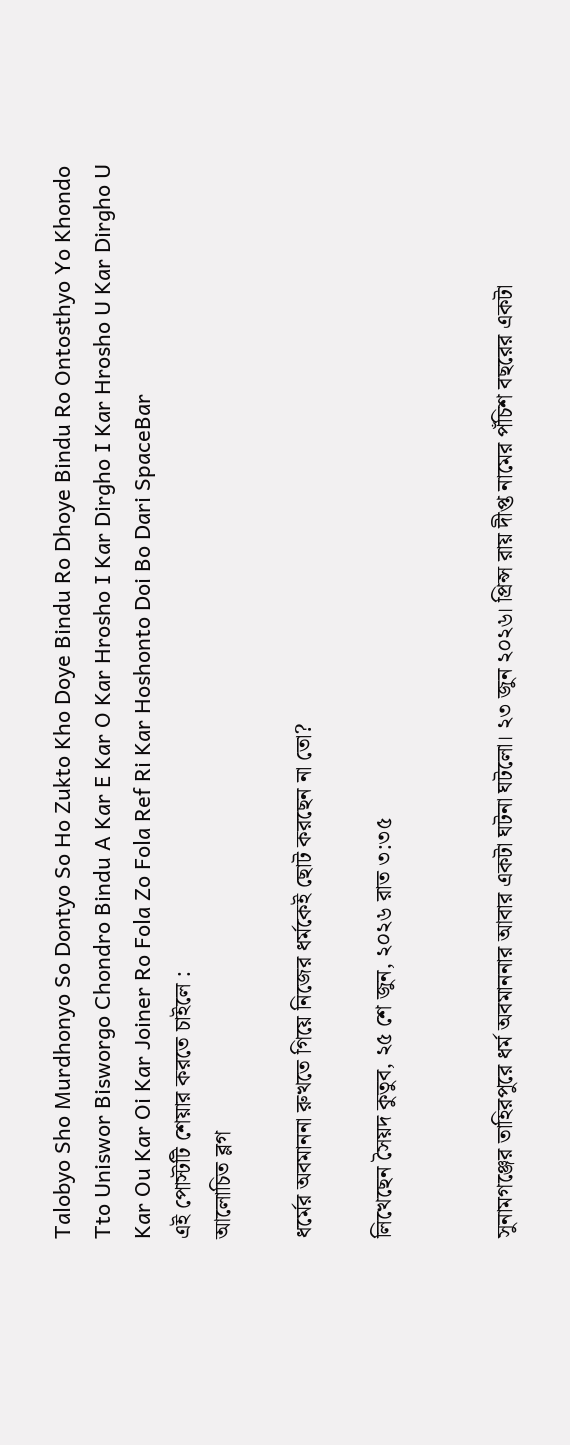Talobyo Sho Murdhonyo So Dontyo So Ho Zukto Kho Doye Bindu Ro Dhoye Bindu Ro Ontosthyo Yo Khondo Tto Uniswor Bisworgo Chondro Bindu A Kar E Kar O Kar Hrosho I Kar Dirgho I Kar Hrosho U Kar Dirgho U Kar Ou Kar Oi Kar Joiner Ro Fola Zo Fola Ref Ri Kar Hoshonto Doi Bo Dari SpaceBar
এই পোস্টটি শেয়ার করতে চাইলে :
আলোচিত ব্লগ

ধর্মের অবমাননা রুখতে গিয়ে নিজের ধর্মকেই ছোট করছেন না তো?

লিখেছেন সৈয়দ কুতুব, ২৫ শে জুন, ২০২৬ রাত ৩:৩৫


সুনামগঞ্জের তাহিরপুরে ধর্ম অবমাননার আবার একটা ঘটনা ঘটলো। ২৩ জুন ২০২৬। প্রিন্স রায় দীপ্ত নামের পঁচিশ বছরের একটা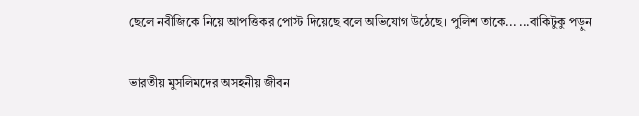ছেলে নবীজিকে নিয়ে আপত্তিকর পোস্ট দিয়েছে বলে অভিযোগ উঠেছে। পুলিশ তাকে... ...বাকিটুকু পড়ুন

ভারতীয় মুসলিমদের অসহনীয় জীবন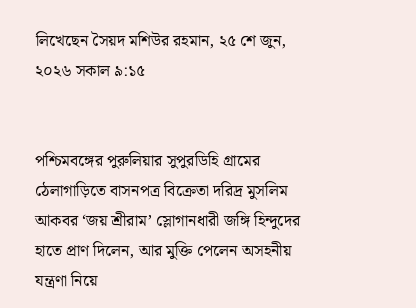লিখেছেন সৈয়দ মশিউর রহমান, ২৫ শে জুন, ২০২৬ সকাল ৯:১৫


পশ্চিমবঙ্গের পুরুলিয়ার সুপুরডিহি গ্রামের ঠেলাগাড়িতে বাসনপত্র বিক্রেতা দরিদ্র মুসলিম আকবর ‘জয় শ্রীরাম’ স্লোগানধারী জঙ্গি হিন্দুদের হাতে প্রাণ দিলেন, আর মুক্তি পেলেন অসহনীয় যন্ত্রণা নিয়ে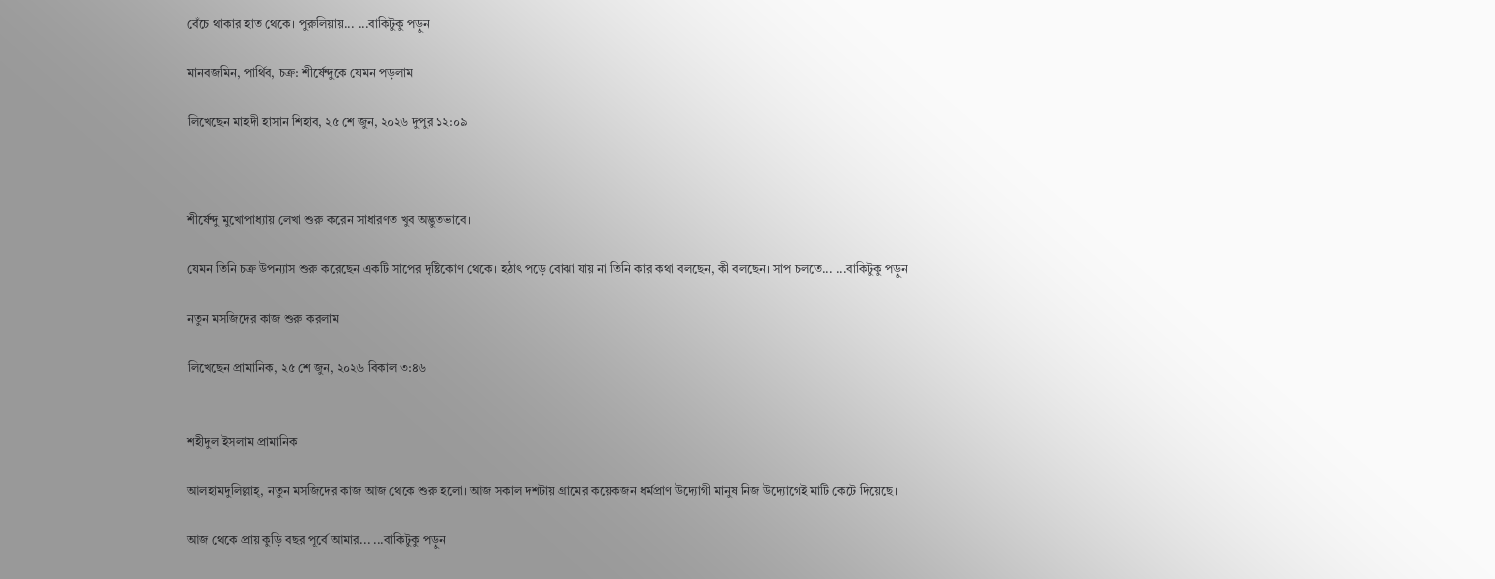বেঁচে থাকার হাত থেকে। পুরুলিয়ায়... ...বাকিটুকু পড়ুন

মানবজমিন, পার্থিব, চক্র: শীর্ষেন্দুকে যেমন পড়লাম

লিখেছেন মাহদী হাসান শিহাব, ২৫ শে জুন, ২০২৬ দুপুর ১২:০৯



শীর্ষেন্দু মুখোপাধ্যায় লেখা শুরু করেন সাধারণত খুব অদ্ভুতভাবে।

যেমন তিনি চক্র উপন্যাস শুরু করেছেন একটি সাপের দৃষ্টিকোণ থেকে। হঠাৎ পড়ে বোঝা যায় না তিনি কার কথা বলছেন, কী বলছেন। সাপ চলতে... ...বাকিটুকু পড়ুন

নতুন মসজিদের কাজ শুরু করলাম

লিখেছেন প্রামানিক, ২৫ শে জুন, ২০২৬ বিকাল ৩:৪৬


শহীদুল ইসলাম প্রামানিক

আলহামদুলিল্লাহ্, নতুন মসজিদের কাজ আজ থেকে শুরু হলো। আজ সকাল দশটায় গ্রামের কয়েকজন ধর্মপ্রাণ উদ‍্যোগী মানুষ নিজ উদ‍্যোগেই মাটি কেটে দিয়েছে।

আজ থেকে প্রায় কুড়ি বছর পূর্বে আমার... ...বাকিটুকু পড়ুন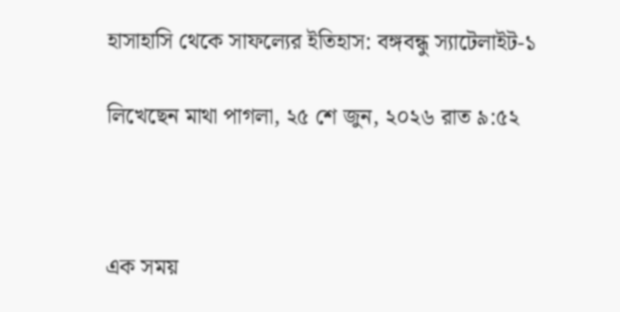হাসাহাসি থেকে সাফল্যের ইতিহাস: বঙ্গবন্ধু স্যাটেলাইট-১

লিখেছেন মাথা পাগলা, ২৫ শে জুন, ২০২৬ রাত ৯:৫২



এক সময়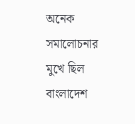অনেক সমালোচনার মুখে ছিল বাংলাদেশ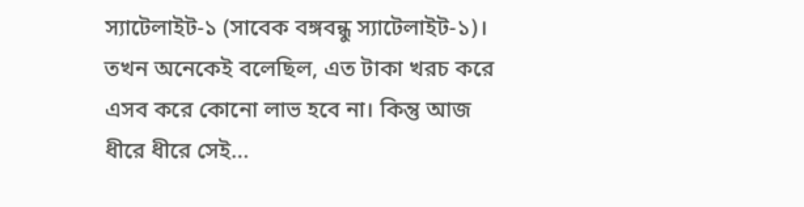স্যাটেলাইট-১ (সাবেক বঙ্গবন্ধু স্যাটেলাইট-১)। তখন অনেকেই বলেছিল, এত টাকা খরচ করে এসব করে কোনো লাভ হবে না। কিন্তু আজ ধীরে ধীরে সেই...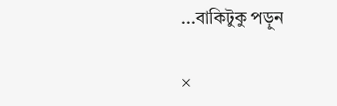...বাকিটুকু পড়ুন

×